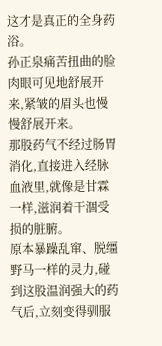这才是真正的全身药浴。
孙正泉痛苦扭曲的脸肉眼可见地舒展开来,紧皱的眉头也慢慢舒展开来。
那股药气不经过肠胃消化,直接进入经脉血液里,就像是甘霖一样,滋润着干涸受损的脏腑。
原本暴躁乱窜、脱缰野马一样的灵力,碰到这股温润强大的药气后,立刻变得驯服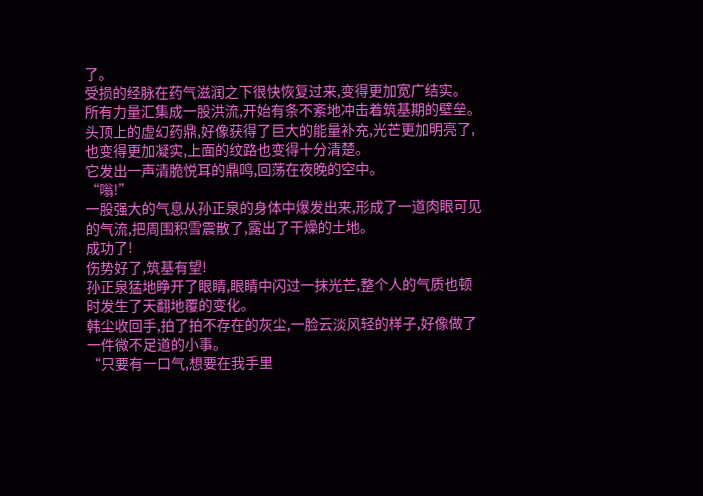了。
受损的经脉在药气滋润之下很快恢复过来,变得更加宽广结实。
所有力量汇集成一股洪流,开始有条不紊地冲击着筑基期的壁垒。
头顶上的虚幻药鼎,好像获得了巨大的能量补充,光芒更加明亮了,也变得更加凝实,上面的纹路也变得十分清楚。
它发出一声清脆悦耳的鼎鸣,回荡在夜晚的空中。
“嗡!”
一股强大的气息从孙正泉的身体中爆发出来,形成了一道肉眼可见的气流,把周围积雪震散了,露出了干燥的土地。
成功了!
伤势好了,筑基有望!
孙正泉猛地睁开了眼睛,眼睛中闪过一抹光芒,整个人的气质也顿时发生了天翻地覆的变化。
韩尘收回手,拍了拍不存在的灰尘,一脸云淡风轻的样子,好像做了一件微不足道的小事。
“只要有一口气,想要在我手里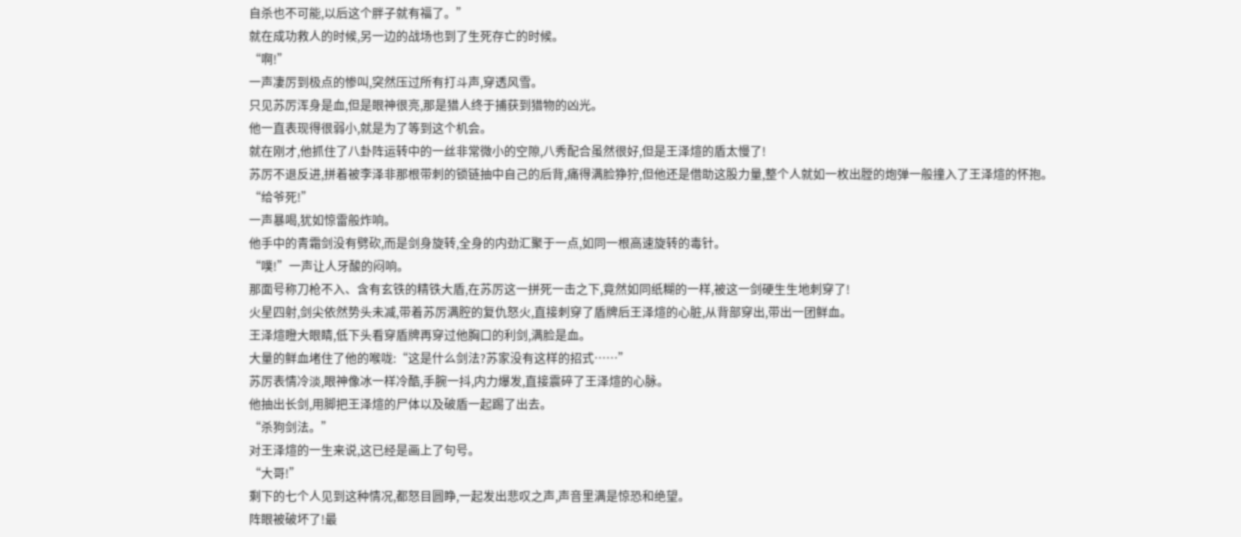自杀也不可能,以后这个胖子就有福了。”
就在成功救人的时候,另一边的战场也到了生死存亡的时候。
“啊!”
一声凄厉到极点的惨叫,突然压过所有打斗声,穿透风雪。
只见苏厉浑身是血,但是眼神很亮,那是猎人终于捕获到猎物的凶光。
他一直表现得很弱小,就是为了等到这个机会。
就在刚才,他抓住了八卦阵运转中的一丝非常微小的空隙,八秀配合虽然很好,但是王泽煊的盾太慢了!
苏厉不退反进,拼着被李泽非那根带刺的锁链抽中自己的后背,痛得满脸狰狞,但他还是借助这股力量,整个人就如一枚出膛的炮弹一般撞入了王泽煊的怀抱。
“给爷死!”
一声暴喝,犹如惊雷般炸响。
他手中的青霜剑没有劈砍,而是剑身旋转,全身的内劲汇聚于一点,如同一根高速旋转的毒针。
“噗!”一声让人牙酸的闷响。
那面号称刀枪不入、含有玄铁的精铁大盾,在苏厉这一拼死一击之下,竟然如同纸糊的一样,被这一剑硬生生地刺穿了!
火星四射,剑尖依然势头未减,带着苏厉满腔的复仇怒火,直接刺穿了盾牌后王泽煊的心脏,从背部穿出,带出一团鲜血。
王泽煊瞪大眼睛,低下头看穿盾牌再穿过他胸口的利剑,满脸是血。
大量的鲜血堵住了他的喉咙:“这是什么剑法?苏家没有这样的招式……”
苏厉表情冷淡,眼神像冰一样冷酷,手腕一抖,内力爆发,直接震碎了王泽煊的心脉。
他抽出长剑,用脚把王泽煊的尸体以及破盾一起踢了出去。
“杀狗剑法。”
对王泽煊的一生来说,这已经是画上了句号。
“大哥!”
剩下的七个人见到这种情况,都怒目圆睁,一起发出悲叹之声,声音里满是惊恐和绝望。
阵眼被破坏了!最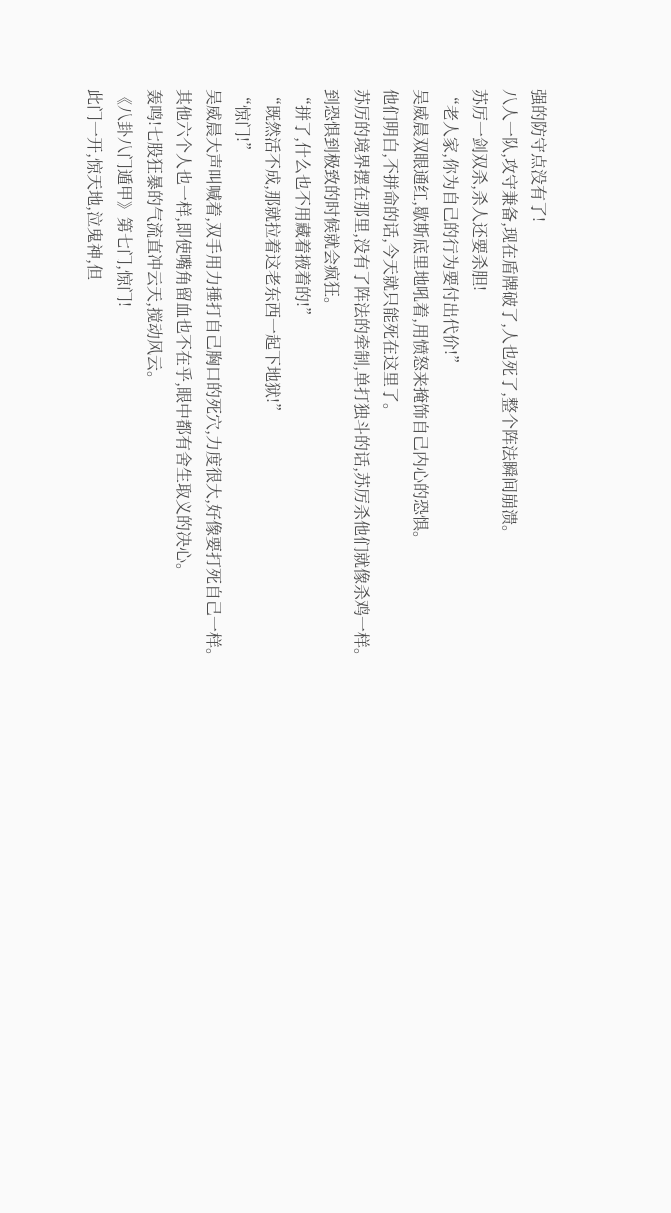强的防守点没有了!
八人一队,攻守兼备,现在盾牌破了,人也死了,整个阵法瞬间崩溃。
苏厉一剑双杀,杀人还要杀胆!
“老人家,你为自己的行为要付出代价!”
吴威晨双眼通红,歇斯底里地吼着,用愤怒来掩饰自己内心的恐惧。
他们明白,不拼命的话,今天就只能死在这里了。
苏厉的境界摆在那里,没有了阵法的牵制,单打独斗的话,苏厉杀他们就像杀鸡一样。
到恐惧到极致的时候就会疯狂。
“拼了,什么也不用藏着掖着的!”
“既然活不成,那就拉着这老东西一起下地狱!”
“惊门!”
吴威晨大声叫喊着,双手用力捶打自己胸口的死穴,力度很大,好像要打死自己一样。
其他六个人也一样,即使嘴角留血也不在乎,眼中都有舍生取义的决心。
轰鸣!七股狂暴的气流直冲云天,搅动风云。
《八卦八门遁甲》第七门,惊门!
此门一开,惊天地,泣鬼神,但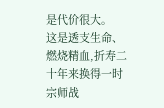是代价很大。
这是透支生命、燃烧精血,折寿二十年来换得一时宗师战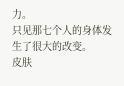力。
只见那七个人的身体发生了很大的改变。
皮肤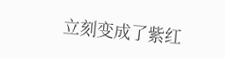立刻变成了紫红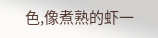色,像煮熟的虾一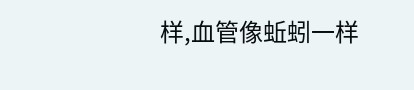样,血管像蚯蚓一样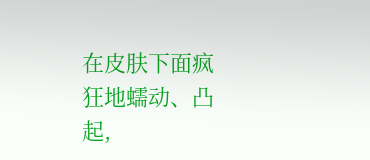在皮肤下面疯狂地蠕动、凸起,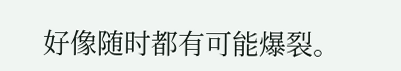好像随时都有可能爆裂。